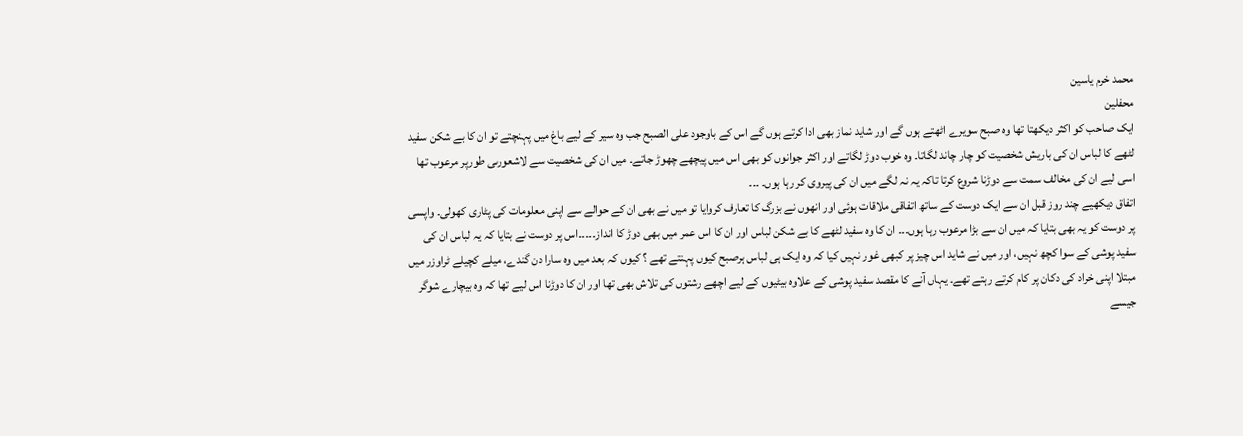محمد خرم یاسین
محفلین
ایک صاحب کو اکثر دیکھتا تھا وہ صبح سویرے اٹھتے ہوں گے اور شاید نماز بھی ادا کرتے ہوں گے اس کے باوجود علی الصبح جب وہ سیر کے لیے باغ میں پہنچتے تو ان کا بے شکن سفید لٹھے کا لباس ان کی باریش شخصیت کو چار چاند لگاتا۔ وہ خوب دوڑ لگاتے اور اکثر جوانوں کو بھی اس میں پیچھے چھوڑ جاتے۔ میں ان کی شخصیت سے لاشعورںی طورپر مرعوب تھا اسی لیے ان کی مخالف سمت سے دوڑنا شروع کرتا تاکہ یہ نہ لگے میں ان کی پیروی کر رہا ہوں۔ ۔۔۔
اتفاق دیکھیے چند روز قبل ان سے ایک دوست کے ساتھ اتفاقی ملاقات ہوئی اور انھوں نے بزرگ کا تعارف کروایا تو میں نے بھی ان کے حوالے سے اپنی معلومات کی پٹاری کھولی۔ واپسی پر دوست کو یہ بھی بتایا کہ میں ان سے بڑا مرعوب رہا ہوں۔۔۔ ان کا وہ سفید لٹھے کا بے شکن لباس اور ان کا اس عمر میں بھی دوڑ کا انداز۔۔۔۔۔اس پر دوست نے بتایا کہ یہ لباس ان کی سفید پوشی کے سوا کچھ نہیں، اور میں نے شاید اس چیز پر کبھی غور نہیں کیا کہ وہ ایک ہی لباس ہرصبح کیوں پہنتے تھے ؟ کیوں کہ بعد میں وہ سارا دن گندے، میلے کچیلے ٹراوزر میں مبتلا اپنی خراد کی دکان پر کام کرتے رہتے تھے۔ یہاں آنے کا مقصد سفید پوشی کے علاوہ بیٹیوں کے لیے اچھے رشتوں کی تلاش بھی تھا اور ان کا دوڑنا اس لیے تھا کہ وہ بیچارے شوگر جیسے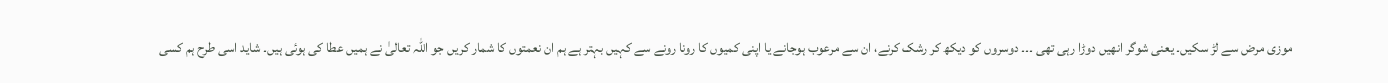موزی مرض سے لڑ سکیں۔ یعنی شوگر انھیں دوڑا رہی تھی ۔۔۔ دوسروں کو دیکھ کر رشک کرنے، ان سے مرعوب ہوجانے یا اپنی کمیوں کا رونا رونے سے کہیں بہتر ہے ہم ان نعمتوں کا شمار کریں جو اللہ تعالیٰ نے ہمیں عطا کی ہوئی ہیں۔ شاید اسی طرح ہم کسی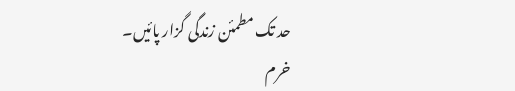حد تک مطمئن زندگی گزار پائیں۔
خرم